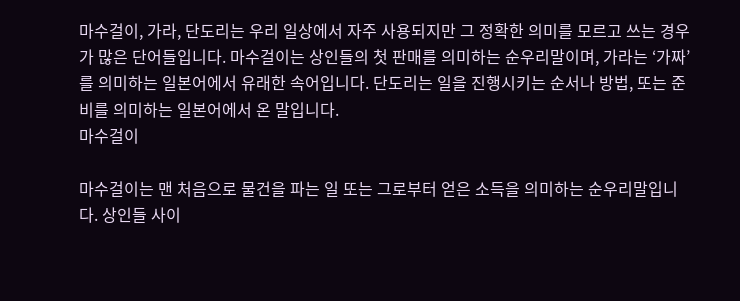마수걸이, 가라, 단도리는 우리 일상에서 자주 사용되지만 그 정확한 의미를 모르고 쓰는 경우가 많은 단어들입니다. 마수걸이는 상인들의 첫 판매를 의미하는 순우리말이며, 가라는 ‘가짜’를 의미하는 일본어에서 유래한 속어입니다. 단도리는 일을 진행시키는 순서나 방법, 또는 준비를 의미하는 일본어에서 온 말입니다.
마수걸이

마수걸이는 맨 처음으로 물건을 파는 일 또는 그로부터 얻은 소득을 의미하는 순우리말입니다. 상인들 사이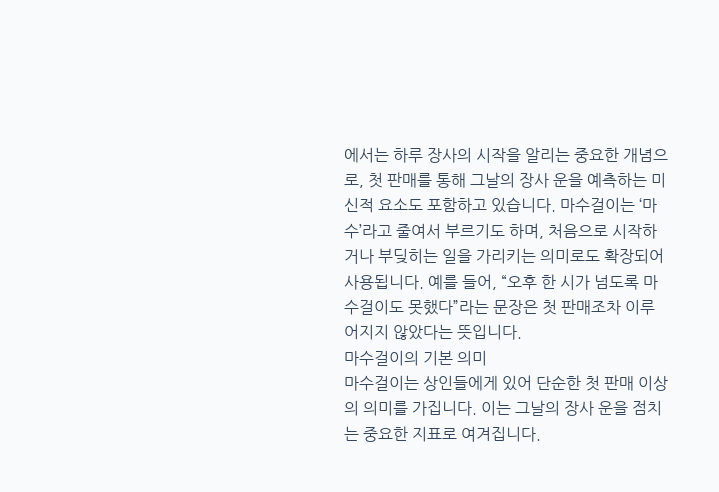에서는 하루 장사의 시작을 알리는 중요한 개념으로, 첫 판매를 통해 그날의 장사 운을 예측하는 미신적 요소도 포함하고 있습니다. 마수걸이는 ‘마수’라고 줄여서 부르기도 하며, 처음으로 시작하거나 부딪히는 일을 가리키는 의미로도 확장되어 사용됩니다. 예를 들어, “오후 한 시가 넘도록 마수걸이도 못했다”라는 문장은 첫 판매조차 이루어지지 않았다는 뜻입니다.
마수걸이의 기본 의미
마수걸이는 상인들에게 있어 단순한 첫 판매 이상의 의미를 가집니다. 이는 그날의 장사 운을 점치는 중요한 지표로 여겨집니다.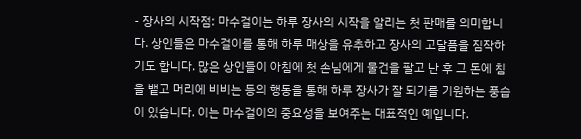- 장사의 시작점: 마수걸이는 하루 장사의 시작을 알리는 첫 판매를 의미합니다. 상인들은 마수걸이를 통해 하루 매상을 유추하고 장사의 고달픔을 짐작하기도 합니다. 많은 상인들이 아침에 첫 손님에게 물건을 팔고 난 후 그 돈에 침을 뱉고 머리에 비비는 등의 행동을 통해 하루 장사가 잘 되기를 기원하는 풍습이 있습니다. 이는 마수걸이의 중요성을 보여주는 대표적인 예입니다.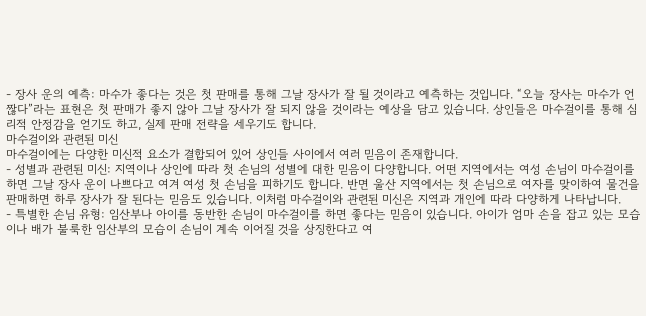- 장사 운의 예측: 마수가 좋다는 것은 첫 판매를 통해 그날 장사가 잘 될 것이라고 예측하는 것입니다. “오늘 장사는 마수가 언짢다”라는 표현은 첫 판매가 좋지 않아 그날 장사가 잘 되지 않을 것이라는 예상을 담고 있습니다. 상인들은 마수걸이를 통해 심리적 안정감을 얻기도 하고, 실제 판매 전략을 세우기도 합니다.
마수걸이와 관련된 미신
마수걸이에는 다양한 미신적 요소가 결합되어 있어 상인들 사이에서 여러 믿음이 존재합니다.
- 성별과 관련된 미신: 지역이나 상인에 따라 첫 손님의 성별에 대한 믿음이 다양합니다. 어떤 지역에서는 여성 손님이 마수걸이를 하면 그날 장사 운이 나쁘다고 여겨 여성 첫 손님을 피하기도 합니다. 반면 울산 지역에서는 첫 손님으로 여자를 맞이하여 물건을 판매하면 하루 장사가 잘 된다는 믿음도 있습니다. 이처럼 마수걸이와 관련된 미신은 지역과 개인에 따라 다양하게 나타납니다.
- 특별한 손님 유형: 임산부나 아이를 동반한 손님이 마수걸이를 하면 좋다는 믿음이 있습니다. 아이가 엄마 손을 잡고 있는 모습이나 배가 불룩한 임산부의 모습이 손님이 계속 이어질 것을 상징한다고 여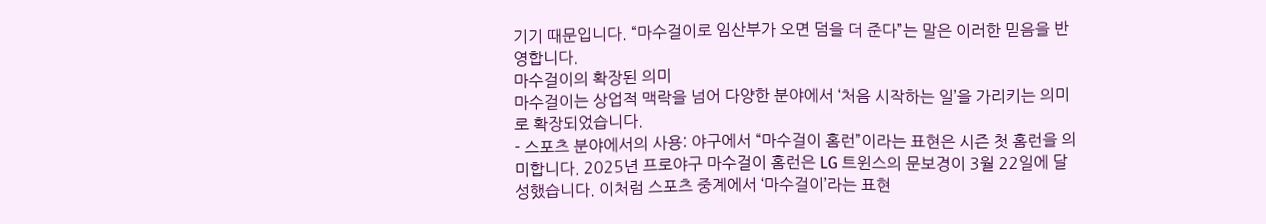기기 때문입니다. “마수걸이로 임산부가 오면 덤을 더 준다”는 말은 이러한 믿음을 반영합니다.
마수걸이의 확장된 의미
마수걸이는 상업적 맥락을 넘어 다양한 분야에서 ‘처음 시작하는 일’을 가리키는 의미로 확장되었습니다.
- 스포츠 분야에서의 사용: 야구에서 “마수걸이 홈런”이라는 표현은 시즌 첫 홈런을 의미합니다. 2025년 프로야구 마수걸이 홈런은 LG 트윈스의 문보경이 3월 22일에 달성했습니다. 이처럼 스포츠 중계에서 ‘마수걸이’라는 표현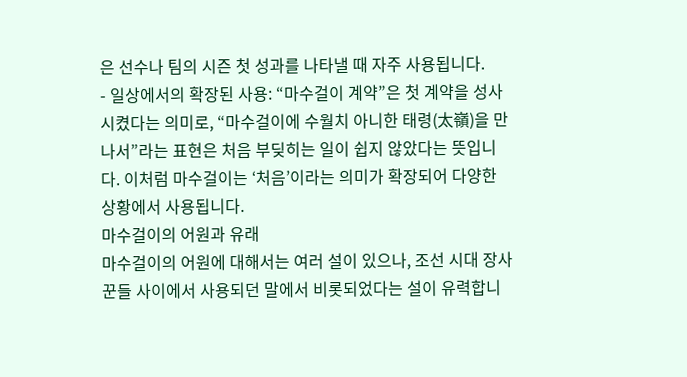은 선수나 팀의 시즌 첫 성과를 나타낼 때 자주 사용됩니다.
- 일상에서의 확장된 사용: “마수걸이 계약”은 첫 계약을 성사시켰다는 의미로, “마수걸이에 수월치 아니한 태령(太嶺)을 만나서”라는 표현은 처음 부딪히는 일이 쉽지 않았다는 뜻입니다. 이처럼 마수걸이는 ‘처음’이라는 의미가 확장되어 다양한 상황에서 사용됩니다.
마수걸이의 어원과 유래
마수걸이의 어원에 대해서는 여러 설이 있으나, 조선 시대 장사꾼들 사이에서 사용되던 말에서 비롯되었다는 설이 유력합니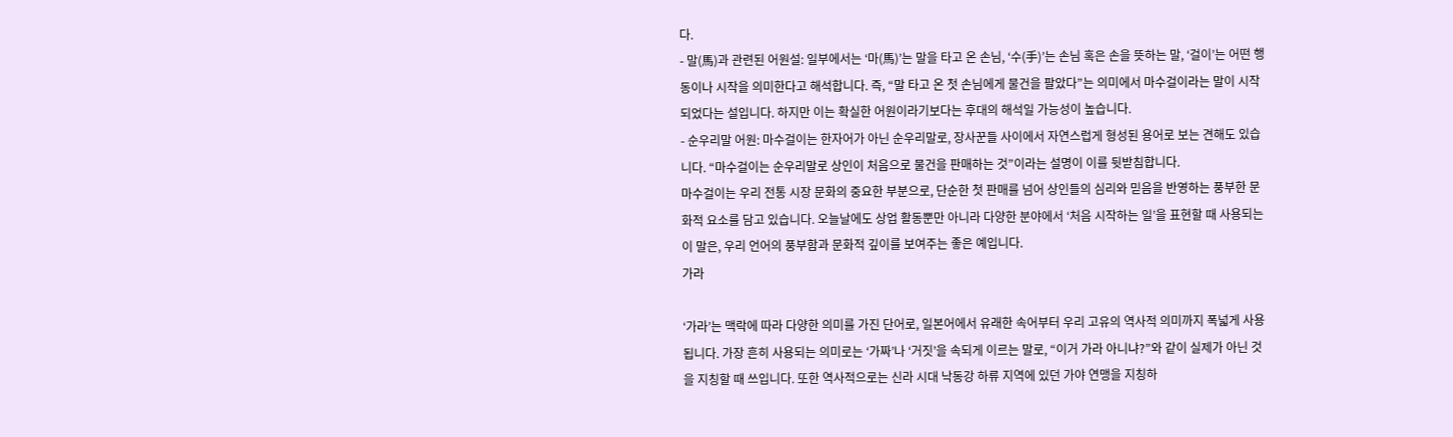다.
- 말(馬)과 관련된 어원설: 일부에서는 ‘마(馬)’는 말을 타고 온 손님, ‘수(手)’는 손님 혹은 손을 뜻하는 말, ‘걸이’는 어떤 행동이나 시작을 의미한다고 해석합니다. 즉, “말 타고 온 첫 손님에게 물건을 팔았다”는 의미에서 마수걸이라는 말이 시작되었다는 설입니다. 하지만 이는 확실한 어원이라기보다는 후대의 해석일 가능성이 높습니다.
- 순우리말 어원: 마수걸이는 한자어가 아닌 순우리말로, 장사꾼들 사이에서 자연스럽게 형성된 용어로 보는 견해도 있습니다. “마수걸이는 순우리말로 상인이 처음으로 물건을 판매하는 것”이라는 설명이 이를 뒷받침합니다.
마수걸이는 우리 전통 시장 문화의 중요한 부분으로, 단순한 첫 판매를 넘어 상인들의 심리와 믿음을 반영하는 풍부한 문화적 요소를 담고 있습니다. 오늘날에도 상업 활동뿐만 아니라 다양한 분야에서 ‘처음 시작하는 일’을 표현할 때 사용되는 이 말은, 우리 언어의 풍부함과 문화적 깊이를 보여주는 좋은 예입니다.
가라

‘가라’는 맥락에 따라 다양한 의미를 가진 단어로, 일본어에서 유래한 속어부터 우리 고유의 역사적 의미까지 폭넓게 사용됩니다. 가장 흔히 사용되는 의미로는 ‘가짜’나 ‘거짓’을 속되게 이르는 말로, “이거 가라 아니냐?”와 같이 실제가 아닌 것을 지칭할 때 쓰입니다. 또한 역사적으로는 신라 시대 낙동강 하류 지역에 있던 가야 연맹을 지칭하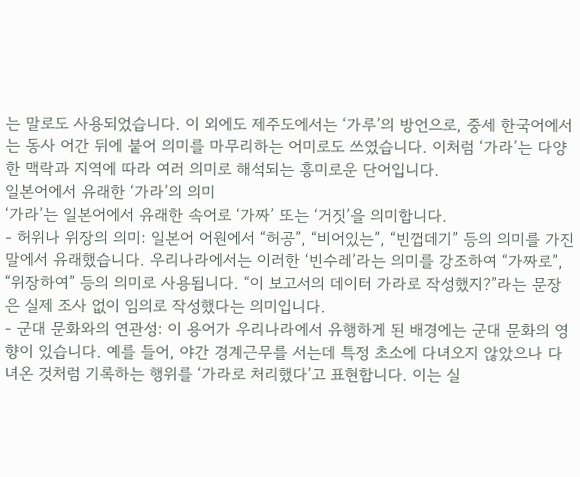는 말로도 사용되었습니다. 이 외에도 제주도에서는 ‘가루’의 방언으로, 중세 한국어에서는 동사 어간 뒤에 붙어 의미를 마무리하는 어미로도 쓰였습니다. 이처럼 ‘가라’는 다양한 맥락과 지역에 따라 여러 의미로 해석되는 흥미로운 단어입니다.
일본어에서 유래한 ‘가라’의 의미
‘가라’는 일본어에서 유래한 속어로 ‘가짜’ 또는 ‘거짓’을 의미합니다.
- 허위나 위장의 의미: 일본어 어원에서 “허공”, “비어있는”, “빈껍데기” 등의 의미를 가진 말에서 유래했습니다. 우리나라에서는 이러한 ‘빈수레’라는 의미를 강조하여 “가짜로”, “위장하여” 등의 의미로 사용됩니다. “이 보고서의 데이터 가라로 작성했지?”라는 문장은 실제 조사 없이 임의로 작성했다는 의미입니다.
- 군대 문화와의 연관성: 이 용어가 우리나라에서 유행하게 된 배경에는 군대 문화의 영향이 있습니다. 예를 들어, 야간 경계근무를 서는데 특정 초소에 다녀오지 않았으나 다녀온 것처럼 기록하는 행위를 ‘가라로 처리했다’고 표현합니다. 이는 실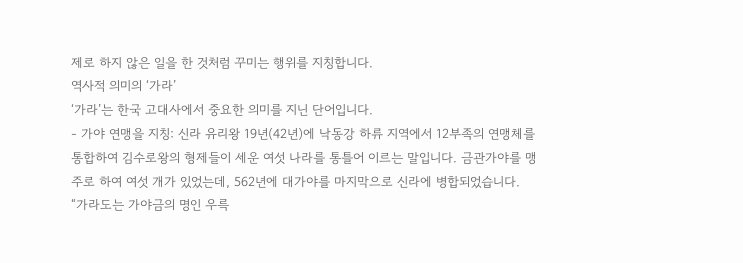제로 하지 않은 일을 한 것처럼 꾸미는 행위를 지칭합니다.
역사적 의미의 ‘가라’
‘가라’는 한국 고대사에서 중요한 의미를 지닌 단어입니다.
- 가야 연맹을 지칭: 신라 유리왕 19년(42년)에 낙동강 하류 지역에서 12부족의 연맹체를 통합하여 김수로왕의 형제들이 세운 여섯 나라를 통틀어 이르는 말입니다. 금관가야를 맹주로 하여 여섯 개가 있었는데, 562년에 대가야를 마지막으로 신라에 병합되었습니다. “가라도는 가야금의 명인 우륵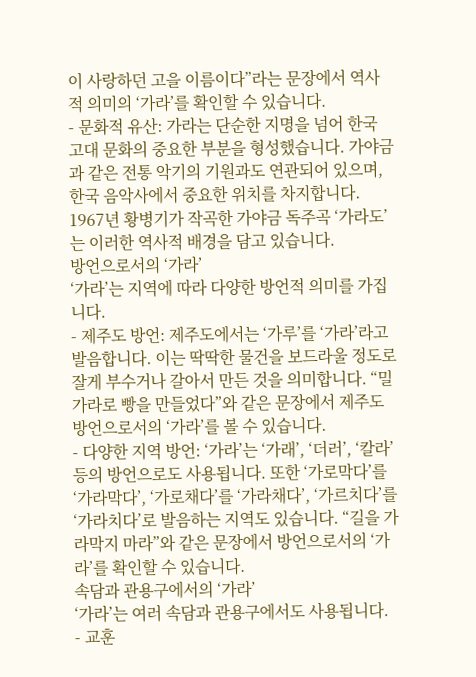이 사랑하던 고을 이름이다”라는 문장에서 역사적 의미의 ‘가라’를 확인할 수 있습니다.
- 문화적 유산: 가라는 단순한 지명을 넘어 한국 고대 문화의 중요한 부분을 형성했습니다. 가야금과 같은 전통 악기의 기원과도 연관되어 있으며, 한국 음악사에서 중요한 위치를 차지합니다. 1967년 황병기가 작곡한 가야금 독주곡 ‘가라도’는 이러한 역사적 배경을 담고 있습니다.
방언으로서의 ‘가라’
‘가라’는 지역에 따라 다양한 방언적 의미를 가집니다.
- 제주도 방언: 제주도에서는 ‘가루’를 ‘가라’라고 발음합니다. 이는 딱딱한 물건을 보드라울 정도로 잘게 부수거나 갈아서 만든 것을 의미합니다. “밀가라로 빵을 만들었다”와 같은 문장에서 제주도 방언으로서의 ‘가라’를 볼 수 있습니다.
- 다양한 지역 방언: ‘가라’는 ‘가래’, ‘더러’, ‘칼라’ 등의 방언으로도 사용됩니다. 또한 ‘가로막다’를 ‘가라막다’, ‘가로채다’를 ‘가라채다’, ‘가르치다’를 ‘가라치다’로 발음하는 지역도 있습니다. “길을 가라막지 마라”와 같은 문장에서 방언으로서의 ‘가라’를 확인할 수 있습니다.
속담과 관용구에서의 ‘가라’
‘가라’는 여러 속담과 관용구에서도 사용됩니다.
- 교훈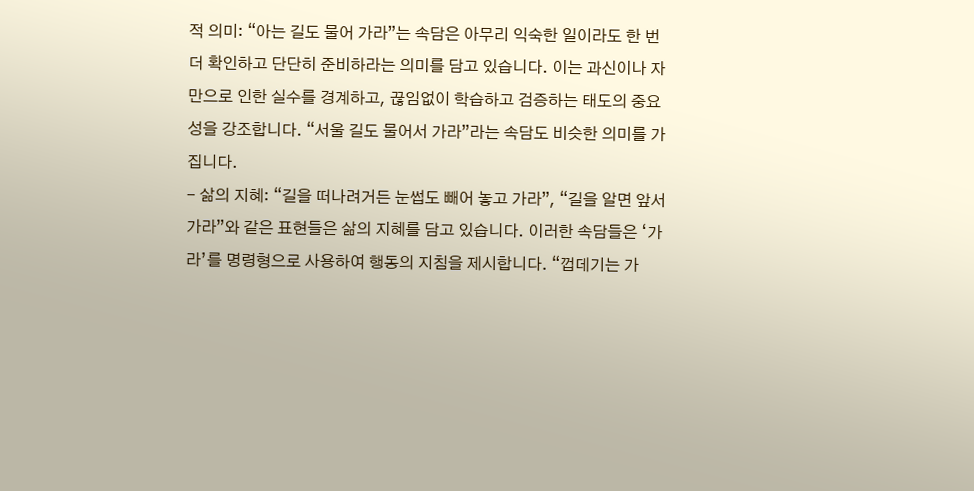적 의미: “아는 길도 물어 가라”는 속담은 아무리 익숙한 일이라도 한 번 더 확인하고 단단히 준비하라는 의미를 담고 있습니다. 이는 과신이나 자만으로 인한 실수를 경계하고, 끊임없이 학습하고 검증하는 태도의 중요성을 강조합니다. “서울 길도 물어서 가라”라는 속담도 비슷한 의미를 가집니다.
- 삶의 지혜: “길을 떠나려거든 눈썹도 빼어 놓고 가라”, “길을 알면 앞서 가라”와 같은 표현들은 삶의 지혜를 담고 있습니다. 이러한 속담들은 ‘가라’를 명령형으로 사용하여 행동의 지침을 제시합니다. “껍데기는 가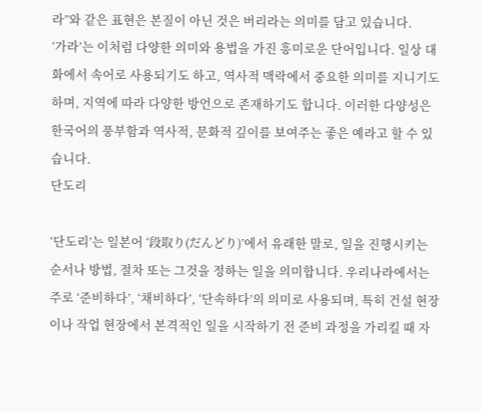라”와 같은 표현은 본질이 아닌 것은 버리라는 의미를 담고 있습니다.
‘가라’는 이처럼 다양한 의미와 용법을 가진 흥미로운 단어입니다. 일상 대화에서 속어로 사용되기도 하고, 역사적 맥락에서 중요한 의미를 지니기도 하며, 지역에 따라 다양한 방언으로 존재하기도 합니다. 이러한 다양성은 한국어의 풍부함과 역사적, 문화적 깊이를 보여주는 좋은 예라고 할 수 있습니다.
단도리

‘단도리’는 일본어 ‘段取り(だんどり)’에서 유래한 말로, 일을 진행시키는 순서나 방법, 절차 또는 그것을 정하는 일을 의미합니다. 우리나라에서는 주로 ‘준비하다’, ‘채비하다’, ‘단속하다’의 의미로 사용되며, 특히 건설 현장이나 작업 현장에서 본격적인 일을 시작하기 전 준비 과정을 가리킬 때 자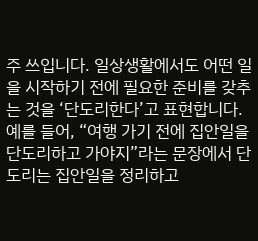주 쓰입니다. 일상생활에서도 어떤 일을 시작하기 전에 필요한 준비를 갖추는 것을 ‘단도리한다’고 표현합니다. 예를 들어, “여행 가기 전에 집안일을 단도리하고 가야지”라는 문장에서 단도리는 집안일을 정리하고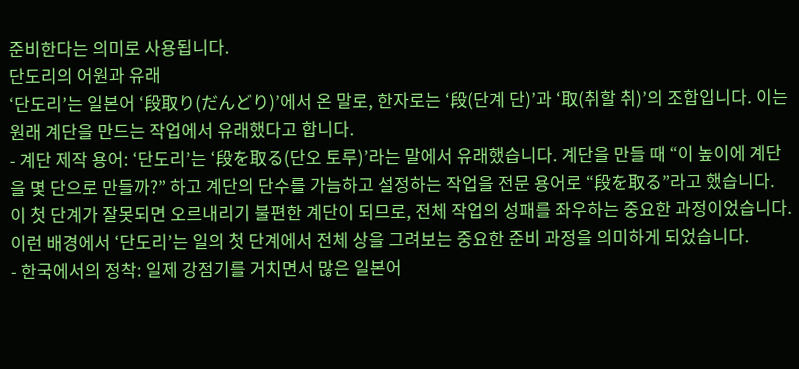준비한다는 의미로 사용됩니다.
단도리의 어원과 유래
‘단도리’는 일본어 ‘段取り(だんどり)’에서 온 말로, 한자로는 ‘段(단계 단)’과 ‘取(취할 취)’의 조합입니다. 이는 원래 계단을 만드는 작업에서 유래했다고 합니다.
- 계단 제작 용어: ‘단도리’는 ‘段を取る(단오 토루)’라는 말에서 유래했습니다. 계단을 만들 때 “이 높이에 계단을 몇 단으로 만들까?” 하고 계단의 단수를 가늠하고 설정하는 작업을 전문 용어로 “段を取る”라고 했습니다. 이 첫 단계가 잘못되면 오르내리기 불편한 계단이 되므로, 전체 작업의 성패를 좌우하는 중요한 과정이었습니다. 이런 배경에서 ‘단도리’는 일의 첫 단계에서 전체 상을 그려보는 중요한 준비 과정을 의미하게 되었습니다.
- 한국에서의 정착: 일제 강점기를 거치면서 많은 일본어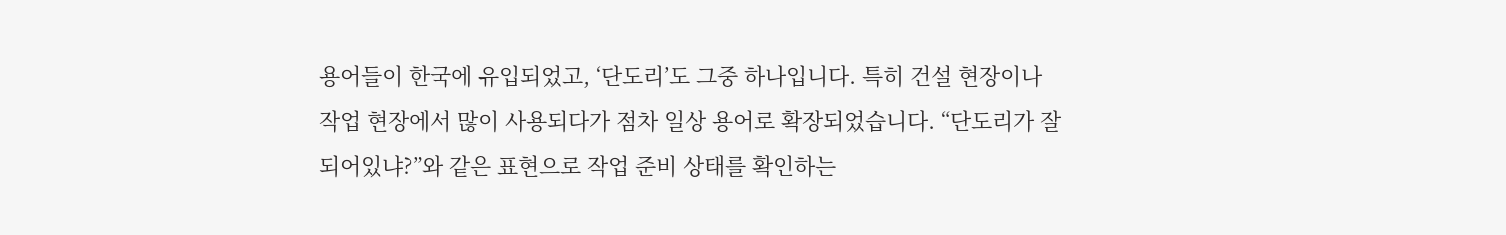용어들이 한국에 유입되었고, ‘단도리’도 그중 하나입니다. 특히 건설 현장이나 작업 현장에서 많이 사용되다가 점차 일상 용어로 확장되었습니다. “단도리가 잘 되어있냐?”와 같은 표현으로 작업 준비 상태를 확인하는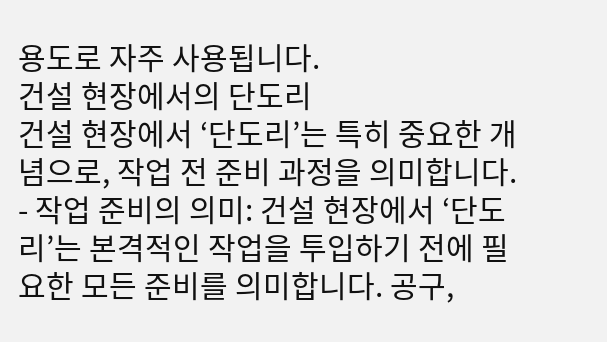용도로 자주 사용됩니다.
건설 현장에서의 단도리
건설 현장에서 ‘단도리’는 특히 중요한 개념으로, 작업 전 준비 과정을 의미합니다.
- 작업 준비의 의미: 건설 현장에서 ‘단도리’는 본격적인 작업을 투입하기 전에 필요한 모든 준비를 의미합니다. 공구,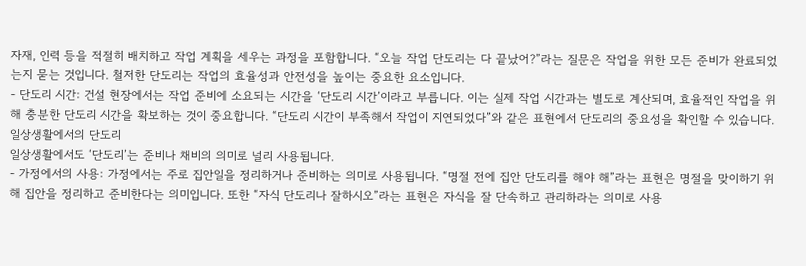자재, 인력 등을 적절히 배치하고 작업 계획을 세우는 과정을 포함합니다. “오늘 작업 단도리는 다 끝났어?”라는 질문은 작업을 위한 모든 준비가 완료되었는지 묻는 것입니다. 철저한 단도리는 작업의 효율성과 안전성을 높이는 중요한 요소입니다.
- 단도리 시간: 건설 현장에서는 작업 준비에 소요되는 시간을 ‘단도리 시간’이라고 부릅니다. 이는 실제 작업 시간과는 별도로 계산되며, 효율적인 작업을 위해 충분한 단도리 시간을 확보하는 것이 중요합니다. “단도리 시간이 부족해서 작업이 지연되었다”와 같은 표현에서 단도리의 중요성을 확인할 수 있습니다.
일상생활에서의 단도리
일상생활에서도 ‘단도리’는 준비나 채비의 의미로 널리 사용됩니다.
- 가정에서의 사용: 가정에서는 주로 집안일을 정리하거나 준비하는 의미로 사용됩니다. “명절 전에 집안 단도리를 해야 해”라는 표현은 명절을 맞이하기 위해 집안을 정리하고 준비한다는 의미입니다. 또한 “자식 단도리나 잘하시오”라는 표현은 자식을 잘 단속하고 관리하라는 의미로 사용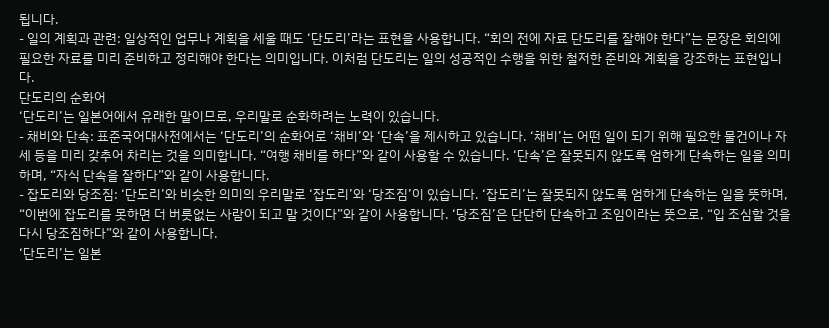됩니다.
- 일의 계획과 관련: 일상적인 업무나 계획을 세울 때도 ‘단도리’라는 표현을 사용합니다. “회의 전에 자료 단도리를 잘해야 한다”는 문장은 회의에 필요한 자료를 미리 준비하고 정리해야 한다는 의미입니다. 이처럼 단도리는 일의 성공적인 수행을 위한 철저한 준비와 계획을 강조하는 표현입니다.
단도리의 순화어
‘단도리’는 일본어에서 유래한 말이므로, 우리말로 순화하려는 노력이 있습니다.
- 채비와 단속: 표준국어대사전에서는 ‘단도리’의 순화어로 ‘채비’와 ‘단속’을 제시하고 있습니다. ‘채비’는 어떤 일이 되기 위해 필요한 물건이나 자세 등을 미리 갖추어 차리는 것을 의미합니다. “여행 채비를 하다”와 같이 사용할 수 있습니다. ‘단속’은 잘못되지 않도록 엄하게 단속하는 일을 의미하며, “자식 단속을 잘하다”와 같이 사용합니다.
- 잡도리와 당조짐: ‘단도리’와 비슷한 의미의 우리말로 ‘잡도리’와 ‘당조짐’이 있습니다. ‘잡도리’는 잘못되지 않도록 엄하게 단속하는 일을 뜻하며, “이번에 잡도리를 못하면 더 버릇없는 사람이 되고 말 것이다”와 같이 사용합니다. ‘당조짐’은 단단히 단속하고 조임이라는 뜻으로, “입 조심할 것을 다시 당조짐하다”와 같이 사용합니다.
‘단도리’는 일본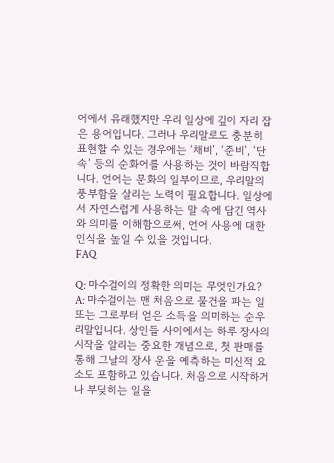어에서 유래했지만 우리 일상에 깊이 자리 잡은 용어입니다. 그러나 우리말로도 충분히 표현할 수 있는 경우에는 ‘채비’, ‘준비’, ‘단속’ 등의 순화어를 사용하는 것이 바람직합니다. 언어는 문화의 일부이므로, 우리말의 풍부함을 살리는 노력이 필요합니다. 일상에서 자연스럽게 사용하는 말 속에 담긴 역사와 의미를 이해함으로써, 언어 사용에 대한 인식을 높일 수 있을 것입니다.
FAQ

Q: 마수걸이의 정확한 의미는 무엇인가요?
A: 마수걸이는 맨 처음으로 물건을 파는 일 또는 그로부터 얻은 소득을 의미하는 순우리말입니다. 상인들 사이에서는 하루 장사의 시작을 알리는 중요한 개념으로, 첫 판매를 통해 그날의 장사 운을 예측하는 미신적 요소도 포함하고 있습니다. 처음으로 시작하거나 부딪히는 일을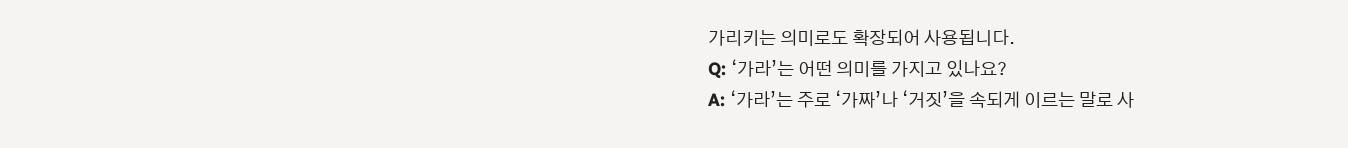가리키는 의미로도 확장되어 사용됩니다.
Q: ‘가라’는 어떤 의미를 가지고 있나요?
A: ‘가라’는 주로 ‘가짜’나 ‘거짓’을 속되게 이르는 말로 사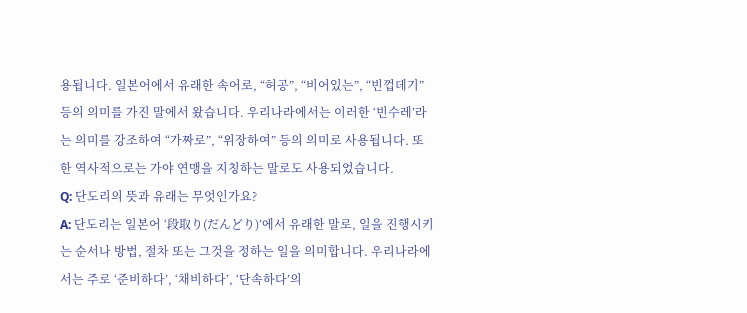용됩니다. 일본어에서 유래한 속어로, “허공”, “비어있는”, “빈껍데기” 등의 의미를 가진 말에서 왔습니다. 우리나라에서는 이러한 ‘빈수레’라는 의미를 강조하여 “가짜로”, “위장하여” 등의 의미로 사용됩니다. 또한 역사적으로는 가야 연맹을 지칭하는 말로도 사용되었습니다.
Q: 단도리의 뜻과 유래는 무엇인가요?
A: 단도리는 일본어 ‘段取り(だんどり)’에서 유래한 말로, 일을 진행시키는 순서나 방법, 절차 또는 그것을 정하는 일을 의미합니다. 우리나라에서는 주로 ‘준비하다’, ‘채비하다’, ‘단속하다’의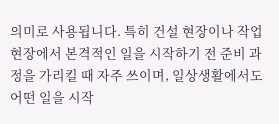의미로 사용됩니다. 특히 건설 현장이나 작업 현장에서 본격적인 일을 시작하기 전 준비 과정을 가리킬 때 자주 쓰이며, 일상생활에서도 어떤 일을 시작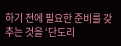하기 전에 필요한 준비를 갖추는 것을 ‘단도리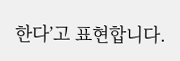한다’고 표현합니다.